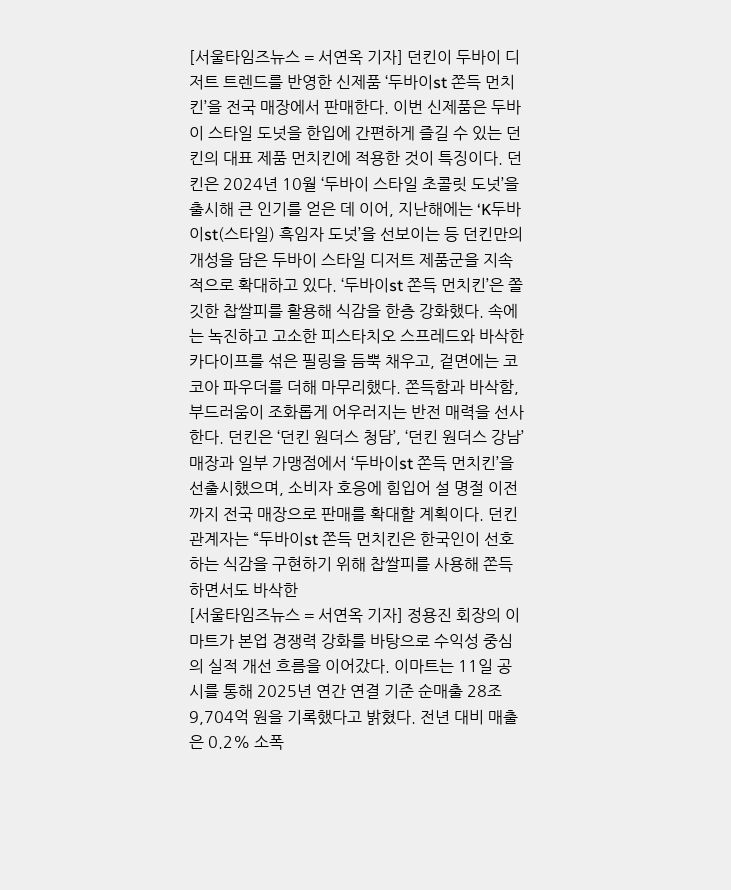[서울타임즈뉴스 = 서연옥 기자] 던킨이 두바이 디저트 트렌드를 반영한 신제품 ‘두바이st 쫀득 먼치킨’을 전국 매장에서 판매한다. 이번 신제품은 두바이 스타일 도넛을 한입에 간편하게 즐길 수 있는 던킨의 대표 제품 먼치킨에 적용한 것이 특징이다. 던킨은 2024년 10월 ‘두바이 스타일 초콜릿 도넛’을 출시해 큰 인기를 얻은 데 이어, 지난해에는 ‘K두바이st(스타일) 흑임자 도넛’을 선보이는 등 던킨만의 개성을 담은 두바이 스타일 디저트 제품군을 지속적으로 확대하고 있다. ‘두바이st 쫀득 먼치킨’은 쫄깃한 찹쌀피를 활용해 식감을 한층 강화했다. 속에는 녹진하고 고소한 피스타치오 스프레드와 바삭한 카다이프를 섞은 필링을 듬뿍 채우고, 겉면에는 코코아 파우더를 더해 마무리했다. 쫀득함과 바삭함, 부드러움이 조화롭게 어우러지는 반전 매력을 선사한다. 던킨은 ‘던킨 원더스 청담’, ‘던킨 원더스 강남’ 매장과 일부 가맹점에서 ‘두바이st 쫀득 먼치킨’을 선출시했으며, 소비자 호응에 힘입어 설 명절 이전까지 전국 매장으로 판매를 확대할 계획이다. 던킨 관계자는 “두바이st 쫀득 먼치킨은 한국인이 선호하는 식감을 구현하기 위해 찹쌀피를 사용해 쫀득하면서도 바삭한
[서울타임즈뉴스 = 서연옥 기자] 정용진 회장의 이마트가 본업 경쟁력 강화를 바탕으로 수익성 중심의 실적 개선 흐름을 이어갔다. 이마트는 11일 공시를 통해 2025년 연간 연결 기준 순매출 28조9,704억 원을 기록했다고 밝혔다. 전년 대비 매출은 0.2% 소폭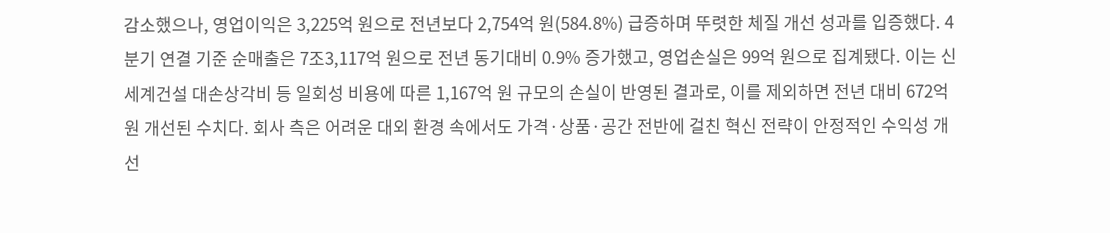감소했으나, 영업이익은 3,225억 원으로 전년보다 2,754억 원(584.8%) 급증하며 뚜렷한 체질 개선 성과를 입증했다. 4분기 연결 기준 순매출은 7조3,117억 원으로 전년 동기대비 0.9% 증가했고, 영업손실은 99억 원으로 집계됐다. 이는 신세계건설 대손상각비 등 일회성 비용에 따른 1,167억 원 규모의 손실이 반영된 결과로, 이를 제외하면 전년 대비 672억 원 개선된 수치다. 회사 측은 어려운 대외 환경 속에서도 가격·상품·공간 전반에 걸친 혁신 전략이 안정적인 수익성 개선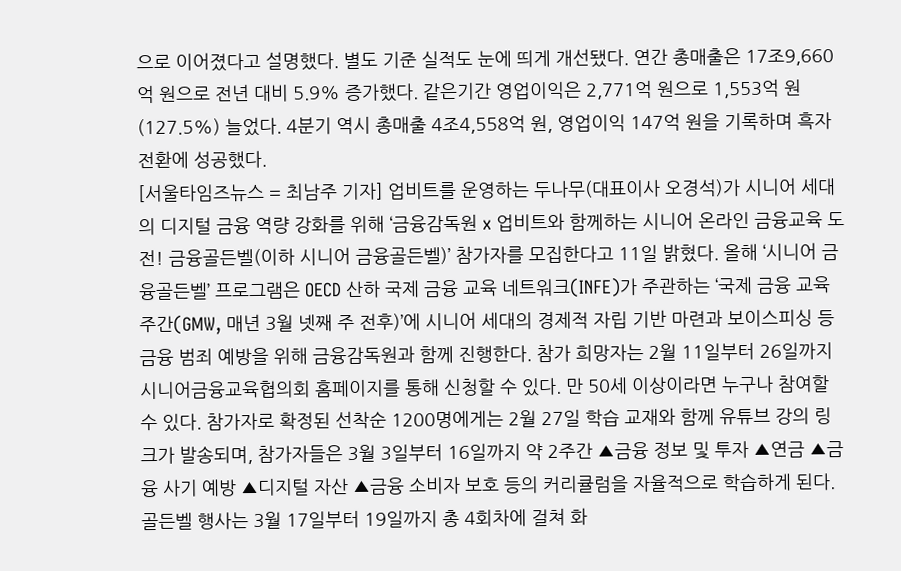으로 이어졌다고 설명했다. 별도 기준 실적도 눈에 띄게 개선됐다. 연간 총매출은 17조9,660억 원으로 전년 대비 5.9% 증가했다. 같은기간 영업이익은 2,771억 원으로 1,553억 원(127.5%) 늘었다. 4분기 역시 총매출 4조4,558억 원, 영업이익 147억 원을 기록하며 흑자 전환에 성공했다.
[서울타임즈뉴스 = 최남주 기자] 업비트를 운영하는 두나무(대표이사 오경석)가 시니어 세대의 디지털 금융 역량 강화를 위해 ‘금융감독원 x 업비트와 함께하는 시니어 온라인 금융교육 도전! 금융골든벨(이하 시니어 금융골든벨)’ 참가자를 모집한다고 11일 밝혔다. 올해 ‘시니어 금융골든벨’ 프로그램은 OECD 산하 국제 금융 교육 네트워크(INFE)가 주관하는 ‘국제 금융 교육 주간(GMW, 매년 3월 넷째 주 전후)’에 시니어 세대의 경제적 자립 기반 마련과 보이스피싱 등 금융 범죄 예방을 위해 금융감독원과 함께 진행한다. 참가 희망자는 2월 11일부터 26일까지 시니어금융교육협의회 홈페이지를 통해 신청할 수 있다. 만 50세 이상이라면 누구나 참여할 수 있다. 참가자로 확정된 선착순 1200명에게는 2월 27일 학습 교재와 함께 유튜브 강의 링크가 발송되며, 참가자들은 3월 3일부터 16일까지 약 2주간 ▲금융 정보 및 투자 ▲연금 ▲금융 사기 예방 ▲디지털 자산 ▲금융 소비자 보호 등의 커리큘럼을 자율적으로 학습하게 된다. 골든벨 행사는 3월 17일부터 19일까지 총 4회차에 걸쳐 화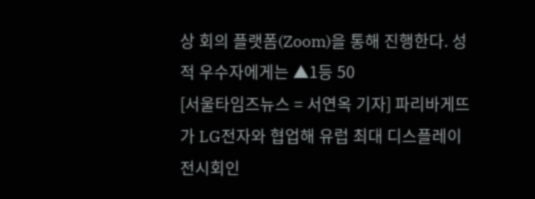상 회의 플랫폼(Zoom)을 통해 진행한다. 성적 우수자에게는 ▲1등 50
[서울타임즈뉴스 = 서연옥 기자] 파리바게뜨가 LG전자와 협업해 유럽 최대 디스플레이 전시회인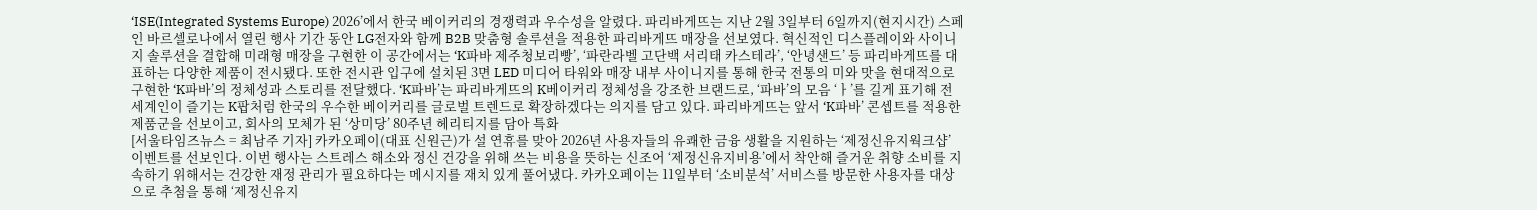‘ISE(Integrated Systems Europe) 2026’에서 한국 베이커리의 경쟁력과 우수성을 알렸다. 파리바게뜨는 지난 2월 3일부터 6일까지(현지시간) 스페인 바르셀로나에서 열린 행사 기간 동안 LG전자와 함께 B2B 맞춤형 솔루션을 적용한 파리바게뜨 매장을 선보였다. 혁신적인 디스플레이와 사이니지 솔루션을 결합해 미래형 매장을 구현한 이 공간에서는 ‘K파바 제주청보리빵’, ‘파란라벨 고단백 서리태 카스테라’, ‘안녕샌드’ 등 파리바게뜨를 대표하는 다양한 제품이 전시됐다. 또한 전시관 입구에 설치된 3면 LED 미디어 타워와 매장 내부 사이니지를 통해 한국 전통의 미와 맛을 현대적으로 구현한 ‘K파바’의 정체성과 스토리를 전달했다. ‘K파바’는 파리바게뜨의 K베이커리 정체성을 강조한 브랜드로, ‘파바’의 모음 ‘ㅏ’를 길게 표기해 전 세계인이 즐기는 K팝처럼 한국의 우수한 베이커리를 글로벌 트렌드로 확장하겠다는 의지를 담고 있다. 파리바게뜨는 앞서 ‘K파바’ 콘셉트를 적용한 제품군을 선보이고, 회사의 모체가 된 ‘상미당’ 80주년 헤리티지를 담아 특화
[서울타임즈뉴스 = 최남주 기자] 카카오페이(대표 신원근)가 설 연휴를 맞아 2026년 사용자들의 유쾌한 금융 생활을 지원하는 ‘제정신유지웍크샵’ 이벤트를 선보인다. 이번 행사는 스트레스 해소와 정신 건강을 위해 쓰는 비용을 뜻하는 신조어 ‘제정신유지비용’에서 착안해 즐거운 취향 소비를 지속하기 위해서는 건강한 재정 관리가 필요하다는 메시지를 재치 있게 풀어냈다. 카카오페이는 11일부터 ‘소비분석’ 서비스를 방문한 사용자를 대상으로 추첨을 통해 ‘제정신유지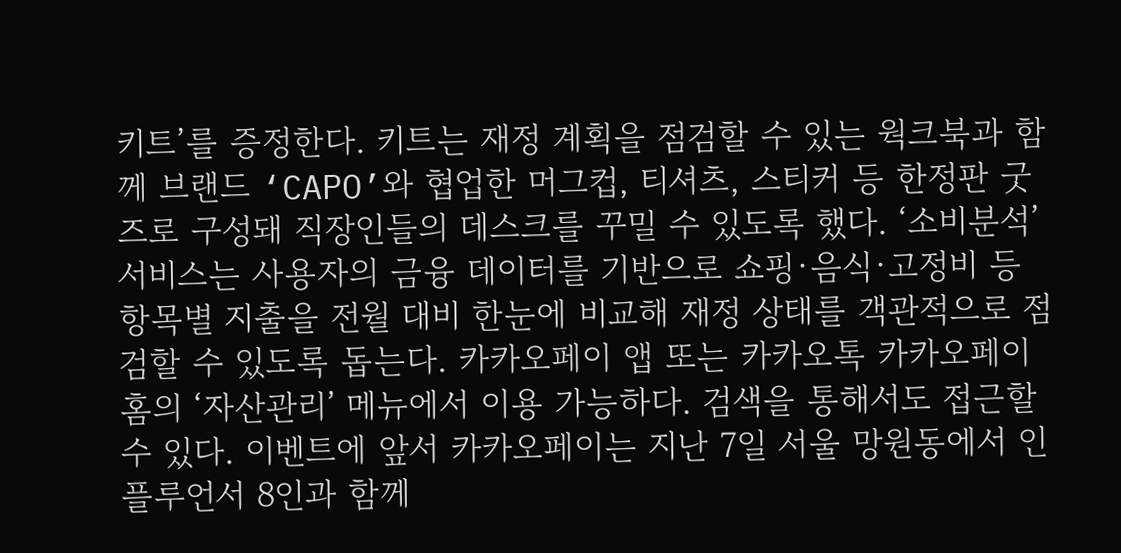키트’를 증정한다. 키트는 재정 계획을 점검할 수 있는 웍크북과 함께 브랜드 ‘CAPO’와 협업한 머그컵, 티셔츠, 스티커 등 한정판 굿즈로 구성돼 직장인들의 데스크를 꾸밀 수 있도록 했다. ‘소비분석’ 서비스는 사용자의 금융 데이터를 기반으로 쇼핑·음식·고정비 등 항목별 지출을 전월 대비 한눈에 비교해 재정 상태를 객관적으로 점검할 수 있도록 돕는다. 카카오페이 앱 또는 카카오톡 카카오페이 홈의 ‘자산관리’ 메뉴에서 이용 가능하다. 검색을 통해서도 접근할 수 있다. 이벤트에 앞서 카카오페이는 지난 7일 서울 망원동에서 인플루언서 8인과 함께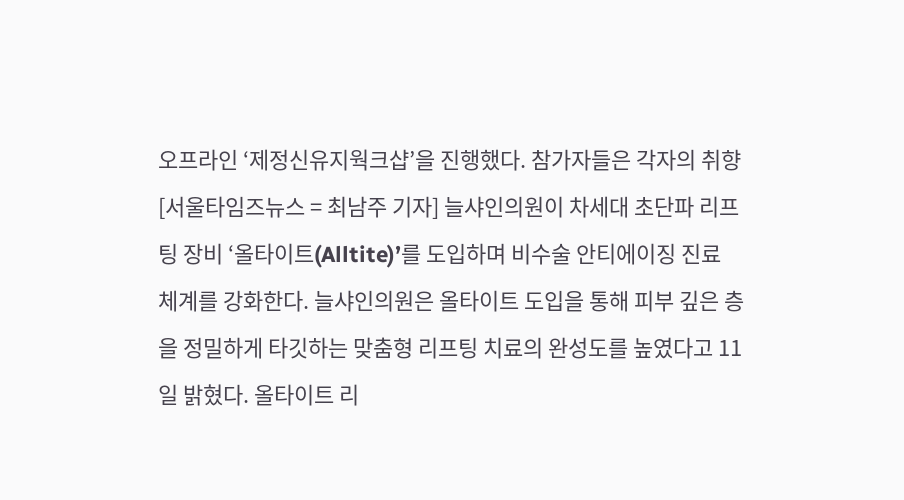오프라인 ‘제정신유지웍크샵’을 진행했다. 참가자들은 각자의 취향
[서울타임즈뉴스 = 최남주 기자] 늘샤인의원이 차세대 초단파 리프팅 장비 ‘올타이트(Alltite)’를 도입하며 비수술 안티에이징 진료 체계를 강화한다. 늘샤인의원은 올타이트 도입을 통해 피부 깊은 층을 정밀하게 타깃하는 맞춤형 리프팅 치료의 완성도를 높였다고 11일 밝혔다. 올타이트 리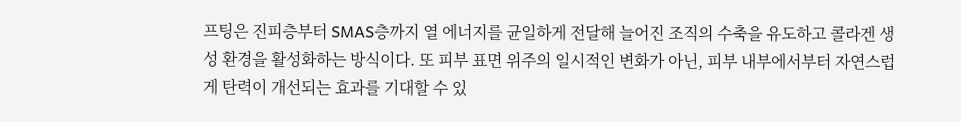프팅은 진피층부터 SMAS층까지 열 에너지를 균일하게 전달해 늘어진 조직의 수축을 유도하고 콜라겐 생성 환경을 활성화하는 방식이다. 또 피부 표면 위주의 일시적인 변화가 아닌, 피부 내부에서부터 자연스럽게 탄력이 개선되는 효과를 기대할 수 있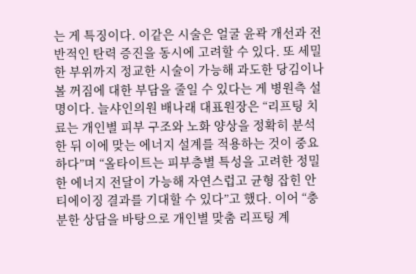는 게 특징이다. 이같은 시술은 얼굴 윤곽 개선과 전반적인 탄력 증진을 동시에 고려할 수 있다. 또 세밀한 부위까지 정교한 시술이 가능해 과도한 당김이나 볼 꺼짐에 대한 부담을 줄일 수 있다는 게 병원측 설명이다. 늘샤인의원 배나래 대표원장은 “리프팅 치료는 개인별 피부 구조와 노화 양상을 정확히 분석한 뒤 이에 맞는 에너지 설계를 적용하는 것이 중요하다”며 “올타이트는 피부층별 특성을 고려한 정밀한 에너지 전달이 가능해 자연스럽고 균형 잡힌 안티에이징 결과를 기대할 수 있다”고 했다. 이어 “충분한 상담을 바탕으로 개인별 맞춤 리프팅 계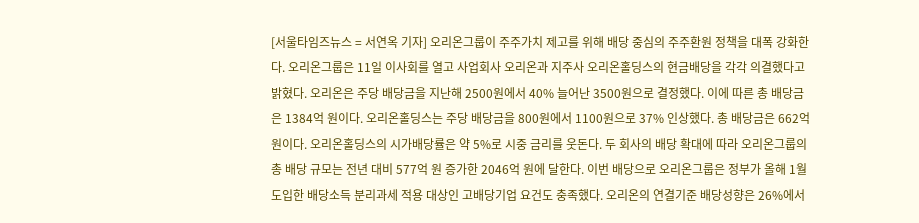[서울타임즈뉴스 = 서연옥 기자] 오리온그룹이 주주가치 제고를 위해 배당 중심의 주주환원 정책을 대폭 강화한다. 오리온그룹은 11일 이사회를 열고 사업회사 오리온과 지주사 오리온홀딩스의 현금배당을 각각 의결했다고 밝혔다. 오리온은 주당 배당금을 지난해 2500원에서 40% 늘어난 3500원으로 결정했다. 이에 따른 총 배당금은 1384억 원이다. 오리온홀딩스는 주당 배당금을 800원에서 1100원으로 37% 인상했다. 총 배당금은 662억 원이다. 오리온홀딩스의 시가배당률은 약 5%로 시중 금리를 웃돈다. 두 회사의 배당 확대에 따라 오리온그룹의 총 배당 규모는 전년 대비 577억 원 증가한 2046억 원에 달한다. 이번 배당으로 오리온그룹은 정부가 올해 1월 도입한 배당소득 분리과세 적용 대상인 고배당기업 요건도 충족했다. 오리온의 연결기준 배당성향은 26%에서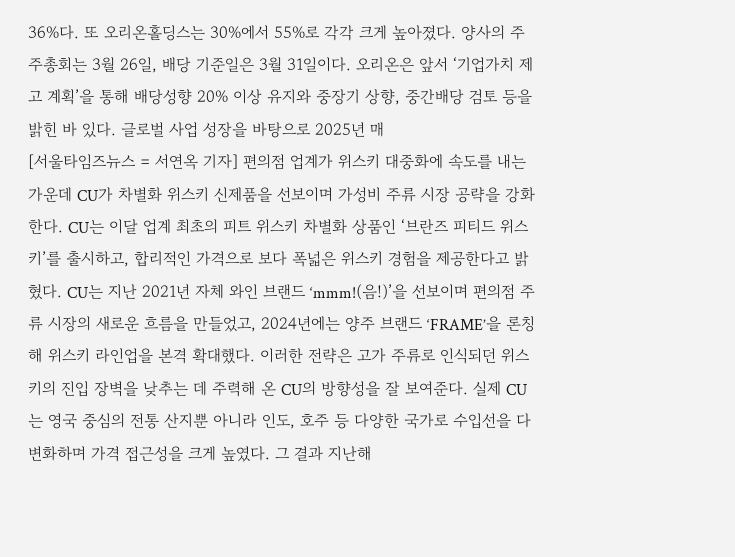36%다. 또 오리온홀딩스는 30%에서 55%로 각각 크게 높아졌다. 양사의 주주총회는 3월 26일, 배당 기준일은 3월 31일이다. 오리온은 앞서 ‘기업가치 제고 계획’을 통해 배당성향 20% 이상 유지와 중장기 상향, 중간배당 검토 등을 밝힌 바 있다. 글로벌 사업 성장을 바탕으로 2025년 매
[서울타임즈뉴스 = 서연옥 기자] 편의점 업계가 위스키 대중화에 속도를 내는 가운데 CU가 차별화 위스키 신제품을 선보이며 가성비 주류 시장 공략을 강화한다. CU는 이달 업계 최초의 피트 위스키 차별화 상품인 ‘브란즈 피티드 위스키’를 출시하고, 합리적인 가격으로 보다 폭넓은 위스키 경험을 제공한다고 밝혔다. CU는 지난 2021년 자체 와인 브랜드 ‘mmm!(음!)’을 선보이며 편의점 주류 시장의 새로운 흐름을 만들었고, 2024년에는 양주 브랜드 ‘FRAME’을 론칭해 위스키 라인업을 본격 확대했다. 이러한 전략은 고가 주류로 인식되던 위스키의 진입 장벽을 낮추는 데 주력해 온 CU의 방향성을 잘 보여준다. 실제 CU는 영국 중심의 전통 산지뿐 아니라 인도, 호주 등 다양한 국가로 수입선을 다변화하며 가격 접근성을 크게 높였다. 그 결과 지난해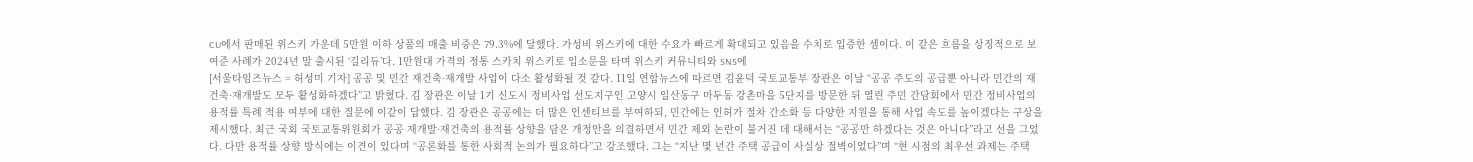CU에서 판매된 위스키 가운데 5만원 이하 상품의 매출 비중은 79.3%에 달했다. 가성비 위스키에 대한 수요가 빠르게 확대되고 있음을 수치로 입증한 셈이다. 이 같은 흐름을 상징적으로 보여준 사례가 2024년 말 출시된 ‘길리듀’다. 1만원대 가격의 정통 스카치 위스키로 입소문을 타며 위스키 커뮤니티와 SNS에
[서울타임즈뉴스 = 허성미 기자] 공공 및 민간 재건축·재개발 사업이 다소 활성화될 것 같다. 11일 연합뉴스에 따르면 김윤덕 국토교통부 장관은 이날 “공공 주도의 공급뿐 아니라 민간의 재건축·재개발도 모두 활성화하겠다”고 밝혔다. 김 장관은 이날 1기 신도시 정비사업 선도지구인 고양시 일산동구 마두동 강촌마을 5단지를 방문한 뒤 열린 주민 간담회에서 민간 정비사업의 용적률 특례 적용 여부에 대한 질문에 이같이 답했다. 김 장관은 공공에는 더 많은 인센티브를 부여하되, 민간에는 인허가 절차 간소화 등 다양한 지원을 통해 사업 속도를 높이겠다는 구상을 제시했다. 최근 국회 국토교통위원회가 공공 재개발·재건축의 용적률 상향을 담은 개정안을 의결하면서 민간 제외 논란이 불거진 데 대해서는 “공공만 하겠다는 것은 아니다”라고 선을 그었다. 다만 용적률 상향 방식에는 이견이 있다며 “공론화를 통한 사회적 논의가 필요하다”고 강조했다. 그는 “지난 몇 년간 주택 공급이 사실상 절벽이었다”며 “현 시점의 최우선 과제는 주택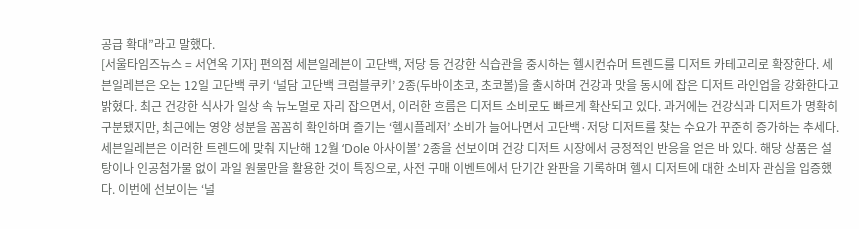공급 확대”라고 말했다.
[서울타임즈뉴스 = 서연옥 기자] 편의점 세븐일레븐이 고단백, 저당 등 건강한 식습관을 중시하는 헬시컨슈머 트렌드를 디저트 카테고리로 확장한다. 세븐일레븐은 오는 12일 고단백 쿠키 ‘널담 고단백 크럼블쿠키’ 2종(두바이초코, 초코볼)을 출시하며 건강과 맛을 동시에 잡은 디저트 라인업을 강화한다고 밝혔다. 최근 건강한 식사가 일상 속 뉴노멀로 자리 잡으면서, 이러한 흐름은 디저트 소비로도 빠르게 확산되고 있다. 과거에는 건강식과 디저트가 명확히 구분됐지만, 최근에는 영양 성분을 꼼꼼히 확인하며 즐기는 ‘헬시플레저’ 소비가 늘어나면서 고단백·저당 디저트를 찾는 수요가 꾸준히 증가하는 추세다. 세븐일레븐은 이러한 트렌드에 맞춰 지난해 12월 ‘Dole 아사이볼’ 2종을 선보이며 건강 디저트 시장에서 긍정적인 반응을 얻은 바 있다. 해당 상품은 설탕이나 인공첨가물 없이 과일 원물만을 활용한 것이 특징으로, 사전 구매 이벤트에서 단기간 완판을 기록하며 헬시 디저트에 대한 소비자 관심을 입증했다. 이번에 선보이는 ‘널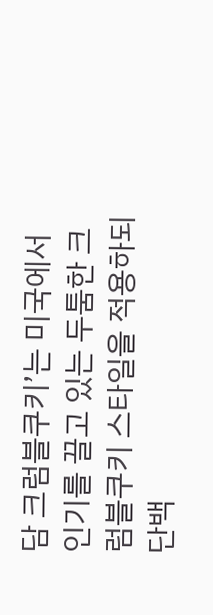담 크럼블쿠키’는 미국에서 인기를 끌고 있는 두툼한 크럼블쿠키 스타일을 적용하되 단백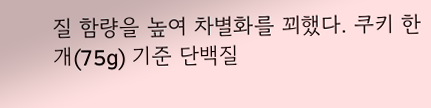질 함량을 높여 차별화를 꾀했다. 쿠키 한 개(75g) 기준 단백질